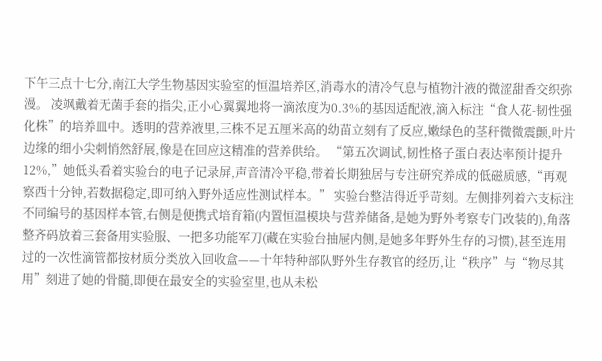下午三点十七分,南江大学生物基因实验室的恒温培养区,消毒水的清冷气息与植物汁液的微涩甜香交织弥漫。 凌飒戴着无菌手套的指尖,正小心翼翼地将一滴浓度为0.3%的基因适配液,滴入标注“食人花-韧性强化株”的培养皿中。透明的营养液里,三株不足五厘米高的幼苗立刻有了反应,嫩绿色的茎秆微微震颤,叶片边缘的细小尖刺悄然舒展,像是在回应这精准的营养供给。 “第五次调试,韧性格子蛋白表达率预计提升12%,”她低头看着实验台的电子记录屏,声音清冷平稳,带着长期独居与专注研究养成的低磁质感,“再观察西十分钟,若数据稳定,即可纳入野外适应性测试样本。” 实验台整洁得近乎苛刻。左侧排列着六支标注不同编号的基因样本管,右侧是便携式培育箱(内置恒温模块与营养储备,是她为野外考察专门改装的),角落整齐码放着三套备用实验服、一把多功能军刀(藏在实验台抽屉内侧,是她多年野外生存的习惯),甚至连用过的一次性滴管都按材质分类放入回收盒——十年特种部队野外生存教官的经历,让“秩序”与“物尽其用”刻进了她的骨髓,即便在最安全的实验室里,也从未松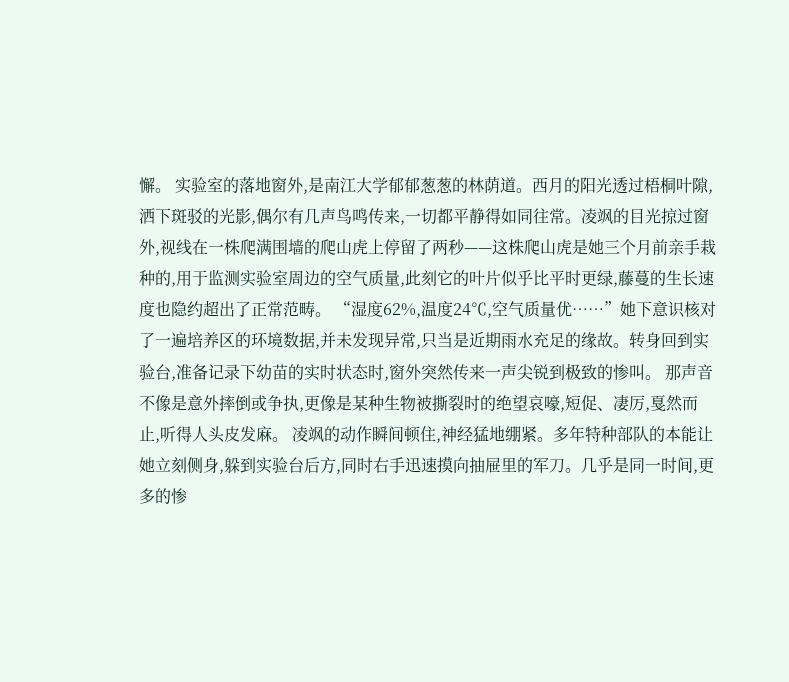懈。 实验室的落地窗外,是南江大学郁郁葱葱的林荫道。西月的阳光透过梧桐叶隙,洒下斑驳的光影,偶尔有几声鸟鸣传来,一切都平静得如同往常。凌飒的目光掠过窗外,视线在一株爬满围墙的爬山虎上停留了两秒——这株爬山虎是她三个月前亲手栽种的,用于监测实验室周边的空气质量,此刻它的叶片似乎比平时更绿,藤蔓的生长速度也隐约超出了正常范畴。 “湿度62%,温度24℃,空气质量优……”她下意识核对了一遍培养区的环境数据,并未发现异常,只当是近期雨水充足的缘故。转身回到实验台,准备记录下幼苗的实时状态时,窗外突然传来一声尖锐到极致的惨叫。 那声音不像是意外摔倒或争执,更像是某种生物被撕裂时的绝望哀嚎,短促、凄厉,戛然而止,听得人头皮发麻。 凌飒的动作瞬间顿住,神经猛地绷紧。多年特种部队的本能让她立刻侧身,躲到实验台后方,同时右手迅速摸向抽屉里的军刀。几乎是同一时间,更多的惨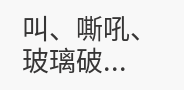叫、嘶吼、玻璃破...